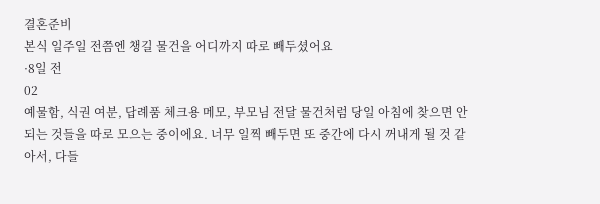결혼준비
본식 일주일 전쯤엔 챙길 물건을 어디까지 따로 빼두셨어요
·8일 전
02
예물함, 식권 여분, 답례품 체크용 메모, 부모님 전달 물건처럼 당일 아침에 찾으면 안 되는 것들을 따로 모으는 중이에요. 너무 일찍 빼두면 또 중간에 다시 꺼내게 될 것 같아서, 다들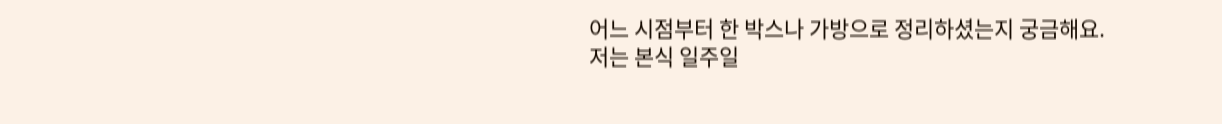어느 시점부터 한 박스나 가방으로 정리하셨는지 궁금해요.
저는 본식 일주일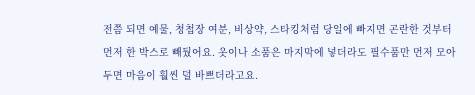전쯤 되면 예물, 청첩장 여분, 비상약, 스타킹처럼 당일에 빠지면 곤란한 것부터 먼저 한 박스로 빼뒀어요. 옷이나 소품은 마지막에 넣더라도 필수품만 먼저 모아두면 마음이 훨씬 덜 바쁘더라고요.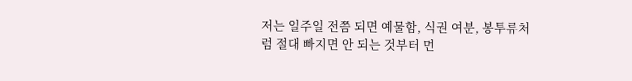저는 일주일 전쯤 되면 예물함, 식권 여분, 봉투류처럼 절대 빠지면 안 되는 것부터 먼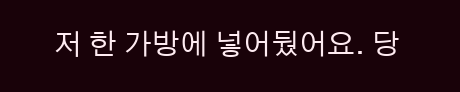저 한 가방에 넣어뒀어요. 당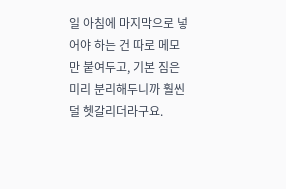일 아침에 마지막으로 넣어야 하는 건 따로 메모만 붙여두고, 기본 짐은 미리 분리해두니까 훨씬 덜 헷갈리더라구요.